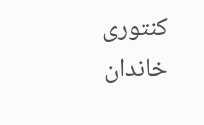کنتوری خاندان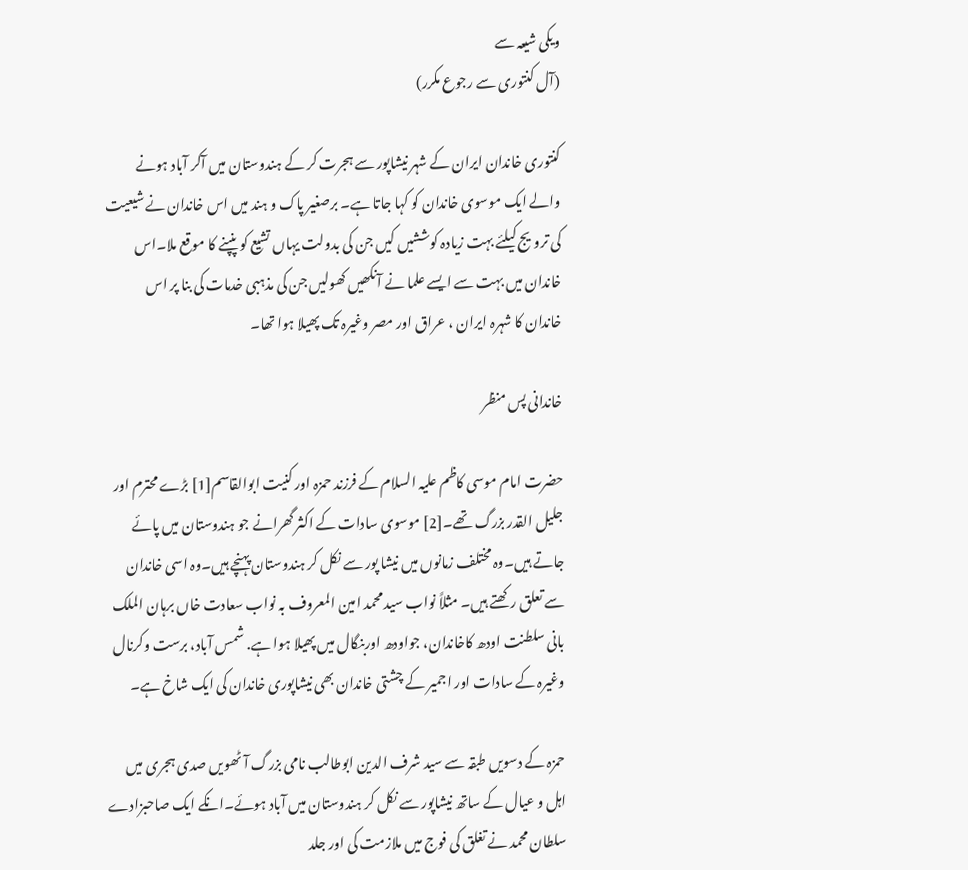ویکی شیعہ سے
(آل کنتوری سے رجوع مکرر)

کنتوری خاندان ایران کے شہر نیشاپور سے ہجرت کر کے ہندوستان میں آکر آباد ہونے والے ایک موسوی خاندان کو کہا جاتا ہے۔ برصغیر پاک و ہند میں اس خاندان نے شیعیت کی ترویج کیلئے بہت زیادہ کوششیں کیں جن کی بدولت یہاں تشیع کو پنپنے کا موقع ملا۔اس خاندان میں بہت سے ایسے علما نے آنکھیں کھولیں جن کی مذہبی خدمات کی بنا پر اس خاندان کا شہرہ ایران ، عراق اور مصر وغیرہ تک پھیلا ہوا تھا۔

خاندانی پس منظر

حضرت امام موسی کاظم علیہ السلام کے فرزند حمزہ اور کنیت ابوالقاسم[1] بڑے محترم اور جلیل القدر بزرگ تھے۔[2] موسوی سادات کے اکثر گھرانے جو ہندوستان میں پائے جاتے ہیں۔وہ مختلف زمانوں میں نیشا پور سے نکل کر ہندوستان پہنچے ہیں۔وہ اسی خاندان سے تعلق رکھتے ہیں۔ مثلاً نواب سید محمد امین المعروف بہ نواب سعادت خاں برہان الملک بانی سلطنت اودھ کاخاندان، جواودھ اوربنگال میں پھیلا ہوا ہے. شمس آباد، برست وکرنال وغیرہ کے سادات اور اجمیر کے چشتی خاندان بھی نیشاپوری خاندان کی ایک شاخ ہے۔

حمزہ کے دسویں طبقہ سے سید شرف الدین ابوطالب نامی بزرگ آٹھویں صدی ہجری میں اہل و عیال کے ساتھ نیشاپور سے نکل کر ہندوستان میں آباد ہوئے۔انکے ایک صاحبزادے سلطان محمد نے تغلق کی فوج میں ملازمت کی اور جلد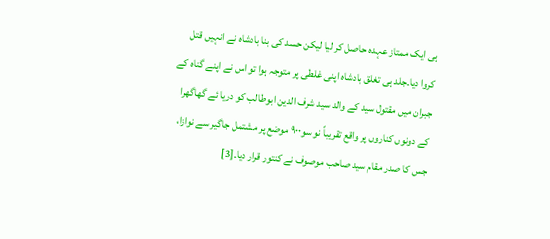ہی ایک ممتاز عہدہ حاصل کر لیا لیکن حسد کی بنا بادشاہ نے انہیں قتل کروا دیا۔جلد ہی تغلق بادشاہ اپنی غلطی پر متوجہ ہوا تو اس نے اپنے گناہ کے جبران میں مقتول سید کے والد سید شرف الدین ابوطالب کو دریا ئے گھاگھرا کے دونوں کناروں پر واقع تقریباً نو سو۹۰۰ موضع پر مشتمل جاگیر سے نوازا، جس کا صدر مقام سید صاحب موصوف نے کنتور قرار دیا۔[3]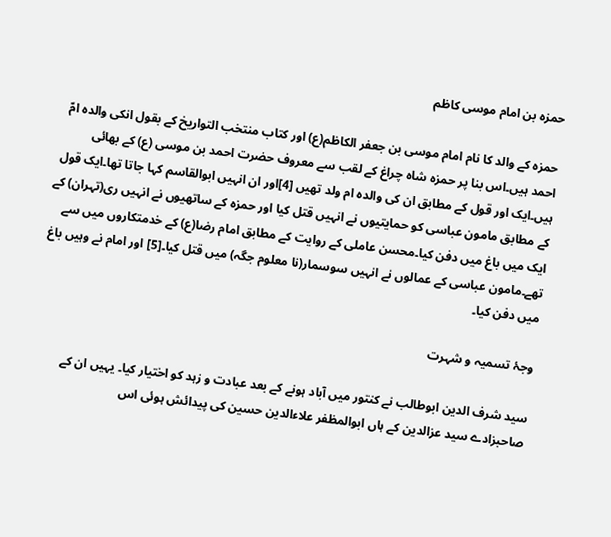حمزہ بن امام موسی کاظم

حمزه کے والد کا نام امام موسی بن جعفر الکاظم(ع) اور کتاب منتخب التواریخ کے بقول انکی والدہ امّ احمد ہیں۔اس بنا پر حمزه شاه چراغ کے لقب سے معروف حضرت احمد بن موسی (ع) کے بھائی ہیں۔ایک اور قول کے مطابق ان کی والدہ ام ولد تھیں [4]اور ان انہیں ابوالقاسم کہا جاتا تھا۔ایک قول کے مطابق مامون عباسی کو حمایتیوں نے انہیں قتل کیا اور حمزہ کے ساتھیوں نے انہیں ری(تہران) کے ایک میں باغ میں دفن کیا۔محسن عاملی کے روایت کے مطابق امام رضا(ع) کے خدمتکاروں میں سے تھے۔مامون عباسی کے عمالوں نے انہیں سوسمار(نا معلوم جگہ) میں قتل کیا۔[5] اور امام نے وہیں باغ میں دفن کیا۔

وجۂ تسمیہ و شہرت

سید شرف الدین ابوطالب نے کنتور میں آباد ہونے کے بعد عبادت و زہد کو اختیار کیا۔ یہیں ان کے صاحبزادے سید عزالدین کے ہاں ابوالمظفر علاءالدین حسین کی پیدائش ہوئی اس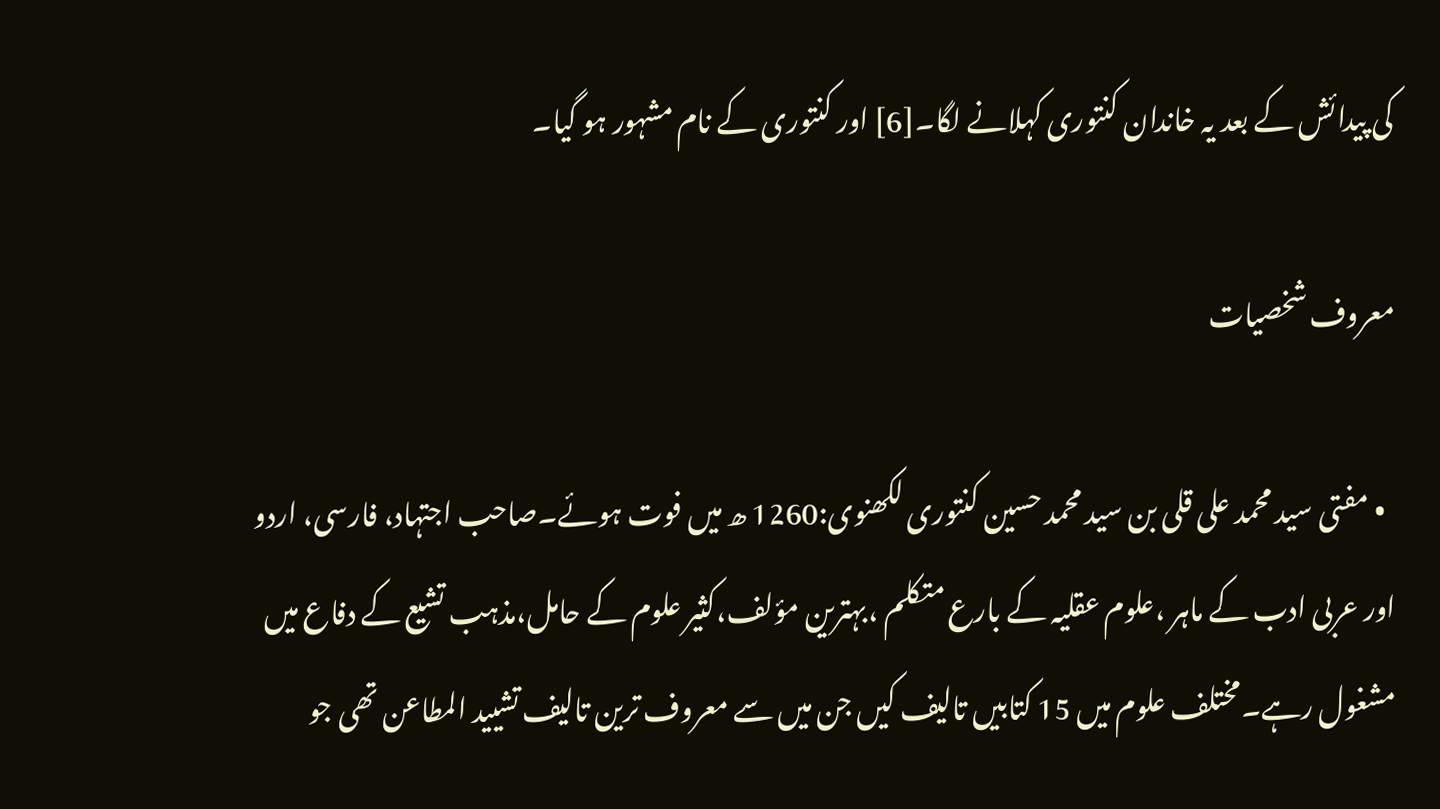کی پیدائش کے بعد یہ خاندان کنتوری کہلانے لگا۔[6] اور کنتوری کے نام مشہور ہو گیا۔

معروف شخصیات

  • مفتی سید محمد علی قلی بن سید محمد حسین کنتوری لکھنوی:1260 ھ میں فوت ہوئے۔صاحب اجتہاد، فارسی، اردو اور عربی ادب کے ماہر ،علوم عقلیہ کے بارع متکلم ،بہترین مؤلف،کثیر علوم کے حامل،مذہب تشیع کے دفاع میں مشغول رہے۔مختلف علوم میں 15 کتابیں تالیف کیں جن میں سے معروف ترین تالیف تشیید المطاعن تھی جو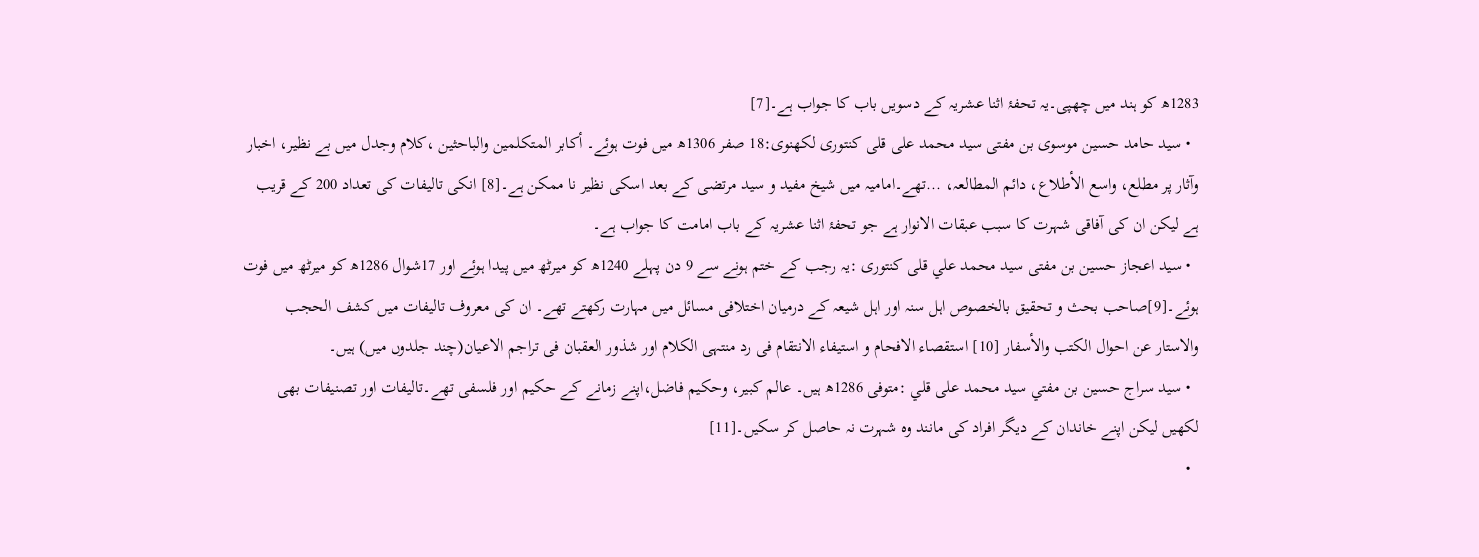1283ھ کو ہند میں چھپی۔یہ تحفۂ اثنا عشریہ کے دسویں باب کا جواب ہے۔[7]
  • سید حامد حسین موسوی بن مفتی سید محمد علی قلی کنتوری لکھنوی:18 صفر 1306ھ میں فوت ہوئے۔ أكابر المتكلمين والباحثين ،كلام وجدل میں بے نظیر، اخبار وآثار پر مطلع، واسع الأطلاع، دائم المطالعہ، ...تھے۔امامیہ میں شیخ مفید و سید مرتضی کے بعد اسکی نظیر نا ممکن ہے۔[8] انکی تالیفات کی تعداد 200 کے قریب ہے لیکن ان کی آفاقی شہرت کا سبب عبقات الانوار ہے جو تحفۂ اثنا عشریہ کے باب امامت کا جواب ہے۔
  • سيد اعجاز حسين بن مفتى سيد محمد علي قلی كنتوری :یہ رجب کے ختم ہونے سے 9 دن پہلے 1240ھ کو میرٹھ میں پیدا ہوئے اور 17شوال 1286ھ کو میرٹھ میں فوت ہوئے۔[9]صاحب بحث و تحقیق بالخصوص اہل سنہ اور اہل شیعہ کے درمیان اختلافی مسائل میں مہارت رکھتے تھے۔ ان کی معروف تالیفات میں كشف الحجب والاستار عن احوال الكتب والأسفار [10] استقصاء الافحام و استیفاء الانتقام فی رد منتہی الکلام اور شذور العقبان فی تراجم الاعیان(چند جلدوں میں) ہیں۔
  • سيد سراج حسين بن مفتي سيد محمد علی قلي :متوفی 1286ھ ہیں۔ عالم كبير، وحكيم فاضل،اپنے زمانے کے حکیم اور فلسفی تھے۔تالیفات اور تصنیفات بھی لکھیں لیکن اپنے خاندان کے دیگر افراد کی مانند وہ شہرت نہ حاصل کر سکیں۔[11]
  •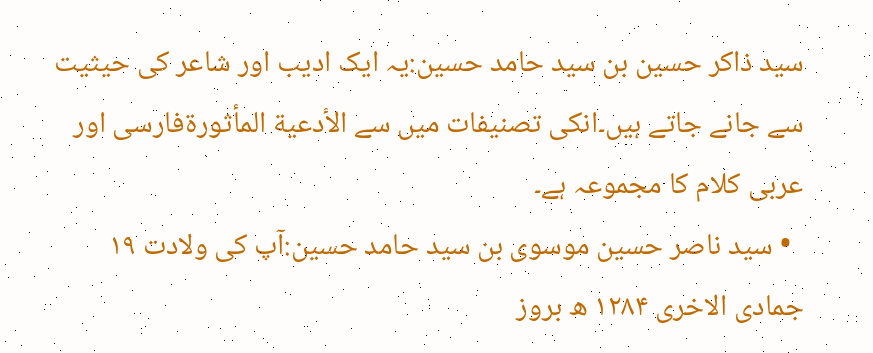سيد ذاكر حسين بن سيد حامد حسين:یہ ایک ادیب اور شاعر کی حیثیت سے جانے جاتے ہیں۔انکی تصنیفات میں سے الأدعية المأثورةفارسی اور عربی کلام کا مجموعہ ہے۔
  • سید ناصر حسین موسوی بن سید حامد حسین:آپ کی ولادت ۱۹ جمادی الاخری ۱۲۸۴ ھ بروز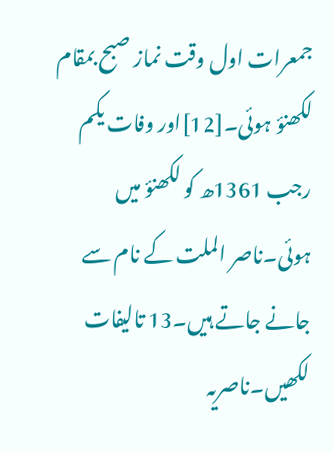جمعرات اول وقت نماز صبح بمقام لکھنؤ ہوئی۔[12]اور وفات یکم رجب 1361ھ کو لکھنؤ میں ہوئی۔ناصر الملت کے نام سے جانے جاتے ہیں۔13 تالیفات لکھیں۔ناصریہ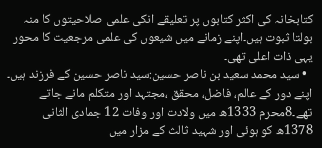کتابخانہ کی اکثر کتابوں پر تعلیقے انکی علمی صلاحیتوں کا منہ بولتا ثبوت ہیں۔اپنے زمانے میں شیعوں کی علمی مرجعیت کا محور یہی ذات اعلی تھی۔
  • سید محمد سعید بن ناصر حسین:سید ناصر حسین کے فرزند ہیں۔ اپنے دور کے عالم، فاضل، محقق ،مجتہد اور متکلم مانے جاتے تھے۔8محرم 1333ھ میں ولادت اور وفات 12 جمادی الثانی 1378ھ کو ہوئی اور شہید ثالث کے مزار میں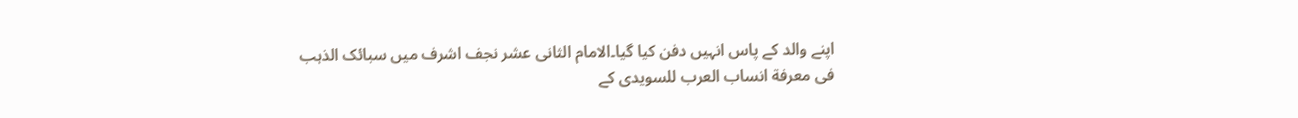اپنے والد کے پاس انہیں دفن کیا گیا۔الامام الثانی عشر نجف اشرف میں سبائک الذہب فی معرفة انساب العرب للسویدی کے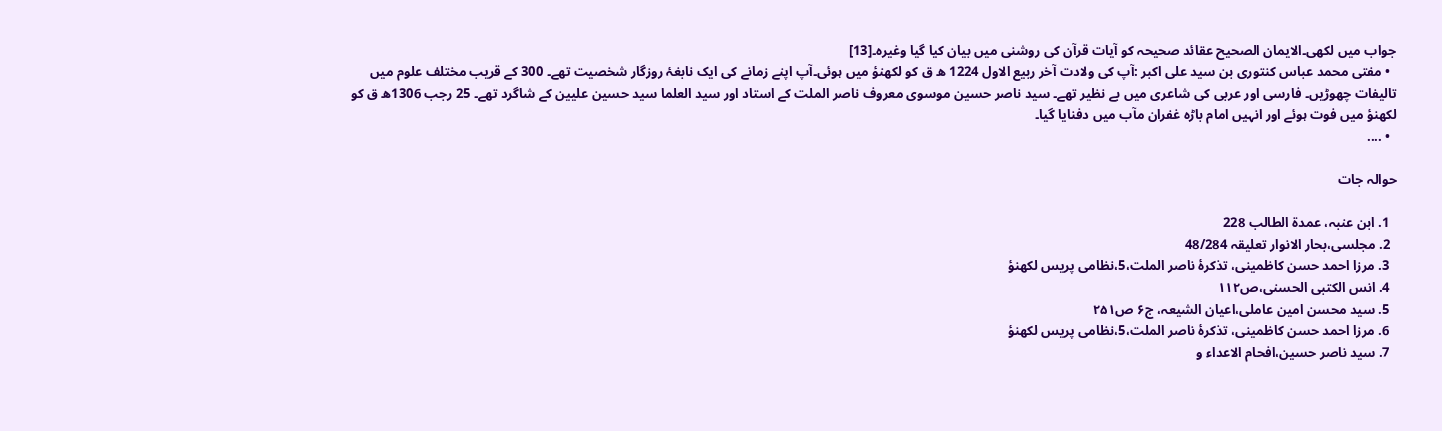جواب میں لکھی۔الایمان الصحیح عقائد صحیحہ کو آیات قرآن کی روشنی میں بیان کیا گیا وغیرہ۔[13]
  • مفتی محمد عباس کنتوری بن سید علی اکبر :آپ کی ولادت آخر ربیع الاول 1224 ھ ق کو لکھنؤ میں ہوئی۔آپ اپنے زمانے کی ایک نابغۂ روزگار شخصیت تھے۔ 300 کے قریب مختلف علوم میں تالیفات چھوڑیں۔ فارسی اور عربی کی شاعری میں بے نظیر تھے۔ سید ناصر حسین موسوی معروف ناصر الملت کے استاد اور سید العلما سید حسین علیین کے شاگرد تھے۔ 25 رجب 1306ھ ق کو لکھنؤ میں فوت ہوئے اور انہیں امام باڑہ غفران مآب میں دفنایا گیا۔
  • ....

حوالہ جات

  1. ابن عنبہ، عمدة الطالب 228
  2. مجلسی،بحار الانوار تعلیقہ 48/284
  3. مرزا احمد حسن کاظمینی، تذکرۂ ناصر الملت،5،نظامی پریس لکھنؤ
  4. انس الکتبی الحسنی،ص۱۱۲
  5. سید محسن امین عاملی،اعیان الشیعہ، ج۶ ص۲۵۱
  6. مرزا احمد حسن کاظمینی، تذکرۂ ناصر الملت،5،نظامی پریس لکھنؤ
  7. سید ناصر حسین،افحام الاعداء و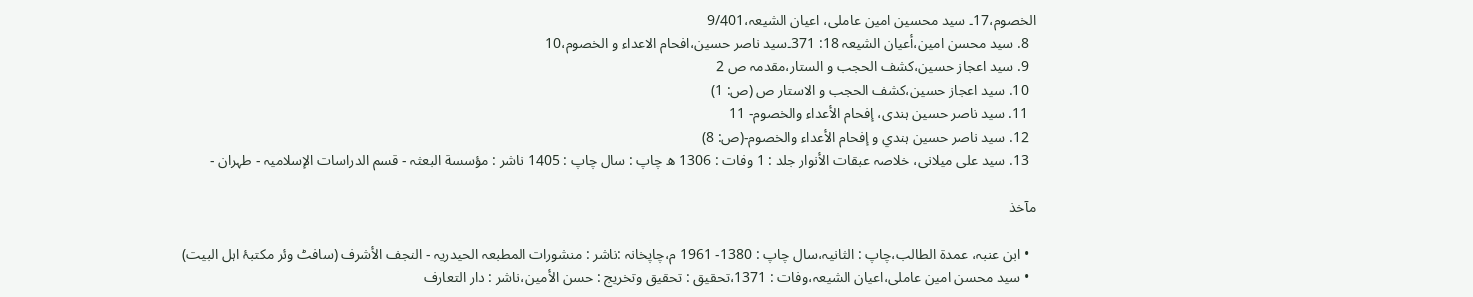الخصوم،17۔ سید محسین امین عاملی، اعیان الشیعہ،9/401
  8. سید محسن امین،أعيان الشيعہ 18: 371۔سید ناصر حسین،افحام الاعداء و الخصوم،10
  9. سید اعجاز حسین،کشف الحجب و الستار،مقدمہ ص 2
  10. سید اعجاز حسین،کشف الحجب و الاستار ص (ص: 1)
  11. سيد ناصر حسين ہندی، إفحام الأعداء والخصوم- 11
  12. سيد ناصر حسين ہندي و إفحام الأعداء والخصوم-(ص: 8)
  13. سيد علی میلانی، خلاصہ عبقات الأنوار جلد : 1 وفات : 1306 ھ چاپ : سال چاپ : 1405 ناشر : مؤسسة البعثہ - قسم الدراسات الإسلاميہ - طہران -

مآخذ

  • ابن عنبہ، عمدۃ الطالب،چاپ : الثانيہ،سال چاپ : 1380- 1961 م،چاپخانہ :ناشر : منشورات المطبعہ الحيدريہ - النجف الأشرف (سافٹ وئر مکتبۂ اہل البیت)
  • سید محسن امین عاملی،اعیان الشیعہ،وفات : 1371،تحقيق : تحقيق وتخريج : حسن الأمين،ناشر : دار التعارف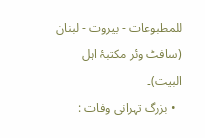للمطبوعات - بيروت - لبنان (سافٹ وئر مکتبۂ اہل البیت)۔
  • بزرگ تہرانی وفات :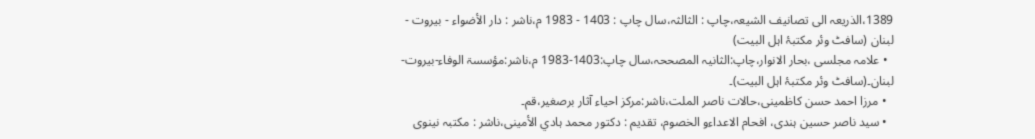1389،الذریعہ الی تصانیف الشیعہ،چاپ : الثالثہ،سال چاپ : 1403 - 1983 م،ناشر : دار الأضواء - بيروت - لبنان (سافٹ وئر مکتبۂ اہل البیت)
  • علامہ مجلسی ،بحار الانوار،چاپ:الثانيہ المصححہ،سال چاپ:1403-1983 م،ناشر:مؤسسۃ الوفاء-بيروت-لبنان۔(سافٹ وئر مکتبۂ اہل البیت)۔
  • مرزا احمد حسن کاظمینی،حالات ناصر الملت،ناشر:مرکز احیاء آثار برصغیر،قم۔
  • سید ناصر حسین ہندی، افحام الاعداءو الخصوم، تقديم : دكتور محمد ہادي الأمينی،ناشر : مكتبہ نينوى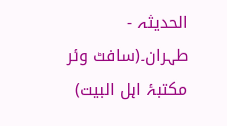الحديثہ - طہران۔(سافٹ وئر مکتبۂ اہل البیت)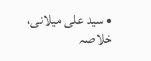• سيد علی میلانی، خلاصہ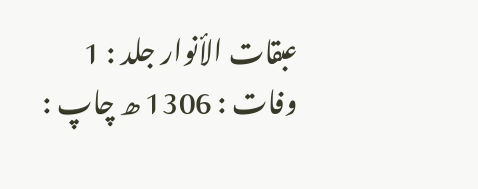عبقات الأنوار جلد : 1 وفات : 1306 ھ چاپ :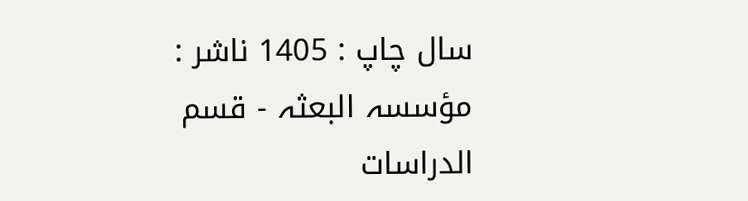سال چاپ : 1405 ناشر : مؤسسہ البعثہ - قسم الدراسات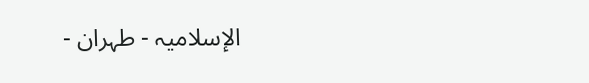الإسلاميہ - طہران -